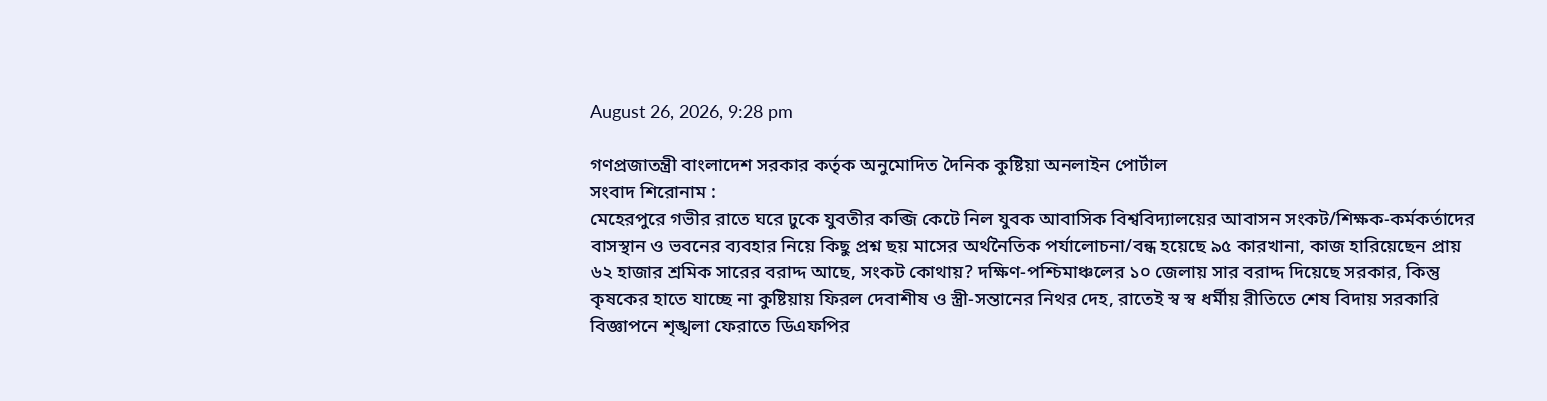August 26, 2026, 9:28 pm

গণপ্রজাতন্ত্রী বাংলাদেশ সরকার কর্তৃক অনুমোদিত দৈনিক কুষ্টিয়া অনলাইন পোর্টাল
সংবাদ শিরোনাম :
মেহেরপুরে গভীর রাতে ঘরে ঢুকে যুবতীর কব্জি কেটে নিল যুবক আবাসিক বিশ্ববিদ্যালয়ের আবাসন সংকট/শিক্ষক-কর্মকর্তাদের বাসস্থান ও ভবনের ব্যবহার নিয়ে কিছু প্রশ্ন ছয় মাসের অর্থনৈতিক পর্যালোচনা/বন্ধ হয়েছে ৯৫ কারখানা, কাজ হারিয়েছেন প্রায় ৬২ হাজার শ্রমিক সারের বরাদ্দ আছে, সংকট কোথায়? দক্ষিণ-পশ্চিমাঞ্চলের ১০ জেলায় সার বরাদ্দ দিয়েছে সরকার, কিন্তু কৃষকের হাতে যাচ্ছে না কুষ্টিয়ায় ফিরল দেবাশীষ ও স্ত্রী-সন্তানের নিথর দেহ, রাতেই স্ব স্ব ধর্মীয় রীতিতে শেষ বিদায় সরকারি বিজ্ঞাপনে শৃঙ্খলা ফেরাতে ডিএফপির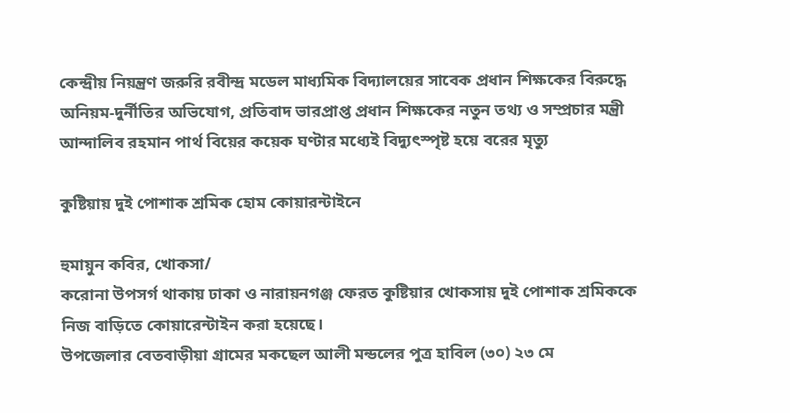কেন্দ্রীয় নিয়ন্ত্রণ জরুরি রবীন্দ্র মডেল মাধ্যমিক বিদ্যালয়ের সাবেক প্রধান শিক্ষকের বিরুদ্ধে অনিয়ম-দুর্নীতির অভিযোগ, প্রতিবাদ ভারপ্রাপ্ত প্রধান শিক্ষকের নতুন তথ্য ও সম্প্রচার মন্ত্রী আন্দালিব রহমান পার্থ বিয়ের কয়েক ঘণ্টার মধ্যেই বিদ্যুৎস্পৃষ্ট হয়ে বরের মৃত্যু

কুষ্টিয়ায় দুই পোশাক শ্রমিক হোম কোয়ারন্টাইনে

হুমায়ুন কবির, খোকসা/
করোনা উপসর্গ থাকায় ঢাকা ও নারায়নগঞ্জ ফেরত কুষ্টিয়ার খোকসায় দুই পোশাক শ্রমিককে নিজ বাড়িতে কোয়ারেন্টাইন করা হয়েছে।
উপজেলার বেতবাড়ীয়া গ্রামের মকছেল আলী মন্ডলের পুত্র হাবিল (৩০) ২৩ মে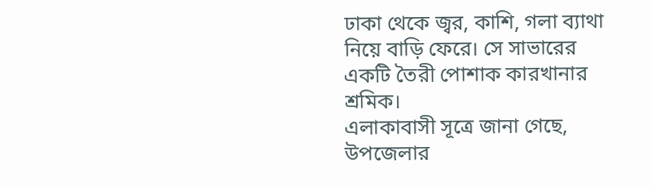ঢাকা থেকে জ্বর, কাশি, গলা ব্যাথা নিয়ে বাড়ি ফেরে। সে সাভারের একটি তৈরী পোশাক কারখানার শ্রমিক।
এলাকাবাসী সূত্রে জানা গেছে, উপজেলার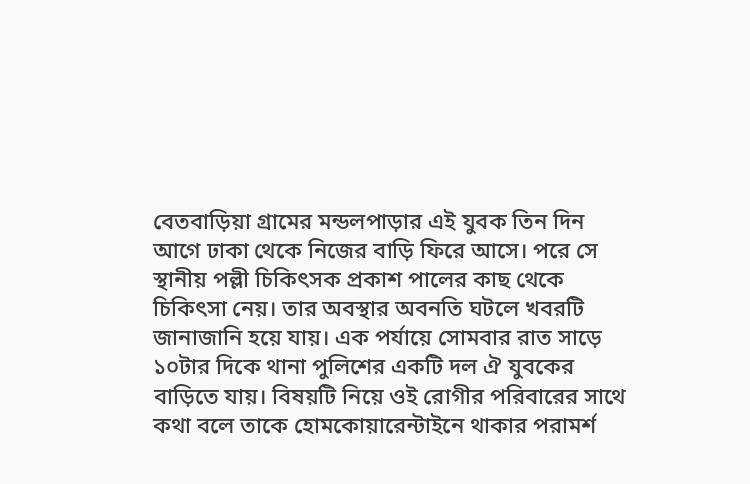বেতবাড়িয়া গ্রামের মন্ডলপাড়ার এই যুবক তিন দিন আগে ঢাকা থেকে নিজের বাড়ি ফিরে আসে। পরে সে স্থানীয় পল্লী চিকিৎসক প্রকাশ পালের কাছ থেকে চিকিৎসা নেয়। তার অবস্থার অবনতি ঘটলে খবরটি জানাজানি হয়ে যায়। এক পর্যায়ে সোমবার রাত সাড়ে ১০টার দিকে থানা পুলিশের একটি দল ঐ যুবকের বাড়িতে যায়। বিষয়টি নিয়ে ওই রোগীর পরিবারের সাথে কথা বলে তাকে হোমকোয়ারেন্টাইনে থাকার পরামর্শ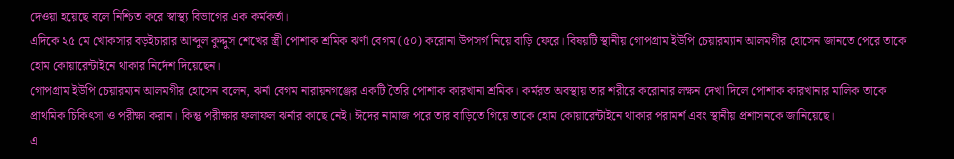দেওয়া হয়েছে বলে নিশ্চিত করে স্বাস্থ্য বিভাগের এক কর্মকর্তা।
এদিকে ২৫ মে খোকসার বড়ইচারার আব্দুল কুদ্দুস শেখের স্ত্রী পোশাক শ্রমিক ঝর্ণা বেগম (৫০) করোনা উপসর্গ নিয়ে বাড়ি ফেরে। বিষয়টি স্থানীয় গোপগ্রাম ইউপি চেয়ারম্যান আলমগীর হোসেন জানতে পেরে তাকে হোম কোয়ারেন্টাইনে থাকার নির্দেশ দিয়েছেন।
গোপগ্রাম ইউপি চেয়ারম্যন আলমগীর হোসেন বলেন, ঝর্না বেগম নারায়নগঞ্জের একটি তৈরি পোশাক কারখানা শ্রমিক। কর্মরত অবস্থায় তার শরীরে করোনার লক্ষন দেখা দিলে পোশাক কারখানার মালিক তাকে প্রাথমিক চিকিৎসা ও পরীক্ষা করান। কিন্তু পরীক্ষার ফলাফল ঝর্নার কাছে নেই। ঈদের নামাজ পরে তার বাড়িতে গিয়ে তাকে হোম কোয়ারেন্টাইনে থাকার পরামর্শ এবং স্থানীয় প্রশাসনকে জানিয়েছে।
এ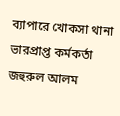ব্যাপারে খোকসা থানা ভারপ্রাপ্ত কর্মকর্তা জহুরুল আলম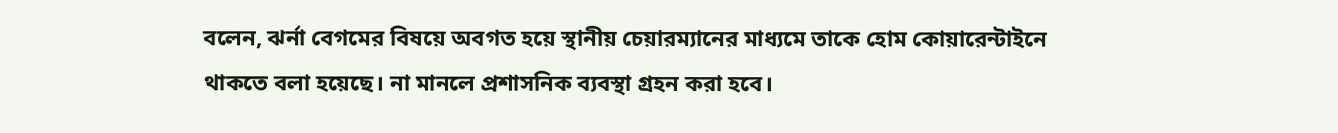বলেন, ঝর্না বেগমের বিষয়ে অবগত হয়ে স্থানীয় চেয়ারম্যানের মাধ্যমে তাকে হোম কোয়ারেন্টাইনে থাকতে বলা হয়েছে। না মানলে প্রশাসনিক ব্যবস্থা গ্রহন করা হবে।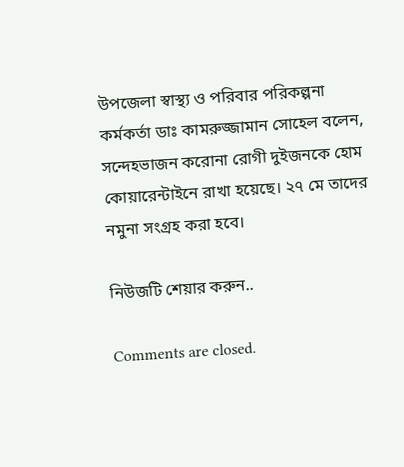উপজেলা স্বাস্থ্য ও পরিবার পরিকল্পনা কর্মকর্তা ডাঃ কামরুজ্জামান সোহেল বলেন, সন্দেহভাজন করোনা রোগী দুইজনকে হোম কোয়ারেন্টাইনে রাখা হয়েছে। ২৭ মে তাদের নমুনা সংগ্রহ করা হবে।

নিউজটি শেয়ার করুন..

Comments are closed.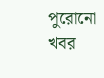পুরোনো খবর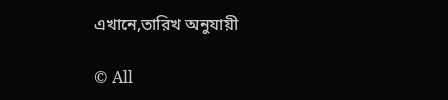এখানে,তারিখ অনুযায়ী

© All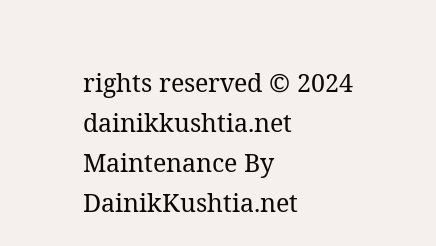rights reserved © 2024 dainikkushtia.net
Maintenance By DainikKushtia.net